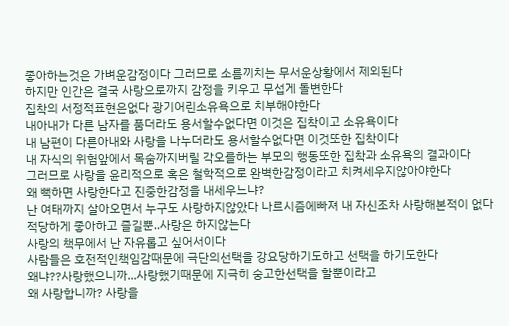좋아하는것은 가벼운감정이다 그러므로 소름끼치는 무서운상황에서 제외된다
하지만 인간은 결국 사랑으로까지 감정을 키우고 무섭게 돌변한다
집착의 서정적표현은없다 광기어린소유욕으로 치부해야한다
내아내가 다른 남자를 품더라도 용서할수없다면 이것은 집착이고 소유욕이다
내 남편이 다른아내와 사랑을 나누더라도 용서할수없다면 이것또한 집착이다
내 자식의 위험앞에서 목숨까지버릴 각오를하는 부모의 행동또한 집착과 소유욕의 결과이다
그러므로 사랑을 윤리적으로 혹은 철학적으로 완벽한감정이라고 치켜세우지않아야한다
왜 뻑하면 사랑한다고 진중한감정을 내세우느냐?
난 여태까지 살아오면서 누구도 사랑하지않았다 나르시즘에빠져 내 자신조차 사랑해본적이 없다
적당하게 좋아하고 즐길뿐..사랑은 하지않는다
사랑의 책무에서 난 자유롭고 싶어서이다
사람들은 호전적인책임감때문에 극단의선택을 강요당하기도하고 선택을 하기도한다
왜냐??사랑했으니까...사랑했기때문에 지극히 숭고한선택을 할뿐이라고
왜 사랑합니까? 사랑을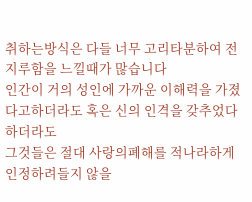취하는방식은 다들 너무 고리타분하여 전 지루함을 느낄때가 많습니다
인간이 거의 성인에 가까운 이해력을 가졌다고하더라도 혹은 신의 인격을 갖추었다 하더라도
그것들은 절대 사랑의폐해를 적나라하게 인정하려들지 않을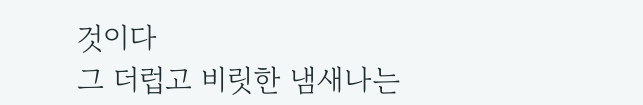것이다
그 더럽고 비릿한 냄새나는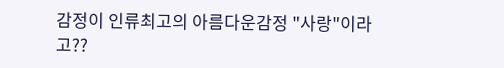감정이 인류최고의 아름다운감정 "사랑"이라고??